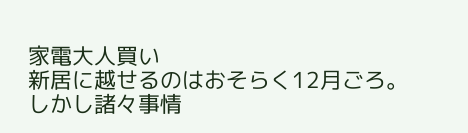家電大人買い
新居に越せるのはおそらく12月ごろ。
しかし諸々事情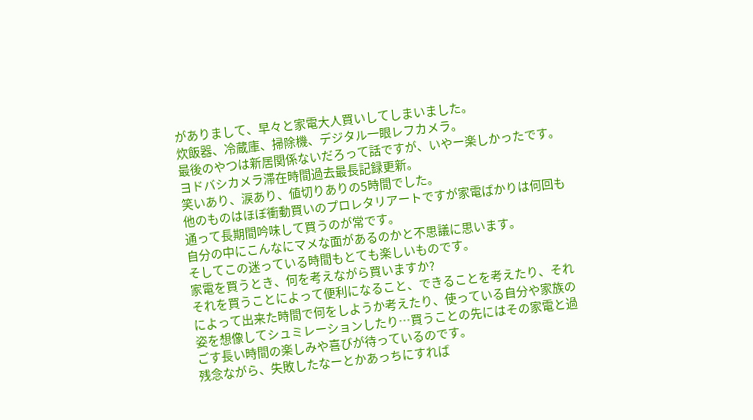がありまして、早々と家電大人買いしてしまいました。
炊飯器、冷蔵庫、掃除機、デジタル一眼レフカメラ。
最後のやつは新居関係ないだろって話ですが、いやー楽しかったです。
ヨドバシカメラ滞在時間過去最長記録更新。
笑いあり、涙あり、値切りありの5時間でした。
他のものはほぼ衝動買いのプロレタリアートですが家電ばかりは何回も通って長期間吟味して買うのが常です。
自分の中にこんなにマメな面があるのかと不思議に思います。
そしてこの迷っている時間もとても楽しいものです。
家電を買うとき、何を考えながら買いますか?
それを買うことによって便利になること、できることを考えたり、それによって出来た時間で何をしようか考えたり、使っている自分や家族の姿を想像してシュミレーションしたり…買うことの先にはその家電と過ごす長い時間の楽しみや喜びが待っているのです。
残念ながら、失敗したなーとかあっちにすれば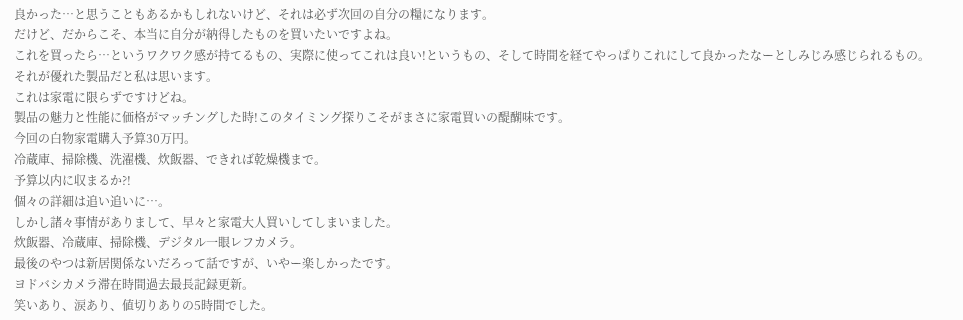良かった…と思うこともあるかもしれないけど、それは必ず次回の自分の糧になります。
だけど、だからこそ、本当に自分が納得したものを買いたいですよね。
これを買ったら…というワクワク感が持てるもの、実際に使ってこれは良い!というもの、そして時間を経てやっぱりこれにして良かったなーとしみじみ感じられるもの。
それが優れた製品だと私は思います。
これは家電に限らずですけどね。
製品の魅力と性能に価格がマッチングした時!このタイミング探りこそがまさに家電買いの醍醐味です。
今回の白物家電購入予算30万円。
冷蔵庫、掃除機、洗濯機、炊飯器、できれば乾燥機まで。
予算以内に収まるか?!
個々の詳細は追い追いに…。
しかし諸々事情がありまして、早々と家電大人買いしてしまいました。
炊飯器、冷蔵庫、掃除機、デジタル一眼レフカメラ。
最後のやつは新居関係ないだろって話ですが、いやー楽しかったです。
ヨドバシカメラ滞在時間過去最長記録更新。
笑いあり、涙あり、値切りありの5時間でした。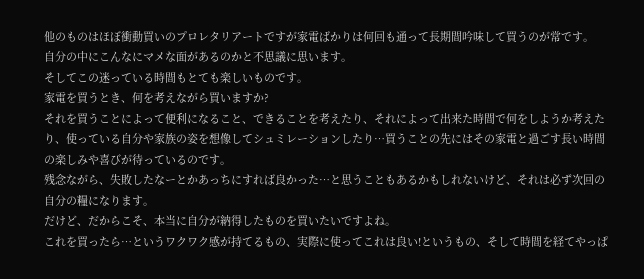他のものはほぼ衝動買いのプロレタリアートですが家電ばかりは何回も通って長期間吟味して買うのが常です。
自分の中にこんなにマメな面があるのかと不思議に思います。
そしてこの迷っている時間もとても楽しいものです。
家電を買うとき、何を考えながら買いますか?
それを買うことによって便利になること、できることを考えたり、それによって出来た時間で何をしようか考えたり、使っている自分や家族の姿を想像してシュミレーションしたり…買うことの先にはその家電と過ごす長い時間の楽しみや喜びが待っているのです。
残念ながら、失敗したなーとかあっちにすれば良かった…と思うこともあるかもしれないけど、それは必ず次回の自分の糧になります。
だけど、だからこそ、本当に自分が納得したものを買いたいですよね。
これを買ったら…というワクワク感が持てるもの、実際に使ってこれは良い!というもの、そして時間を経てやっぱ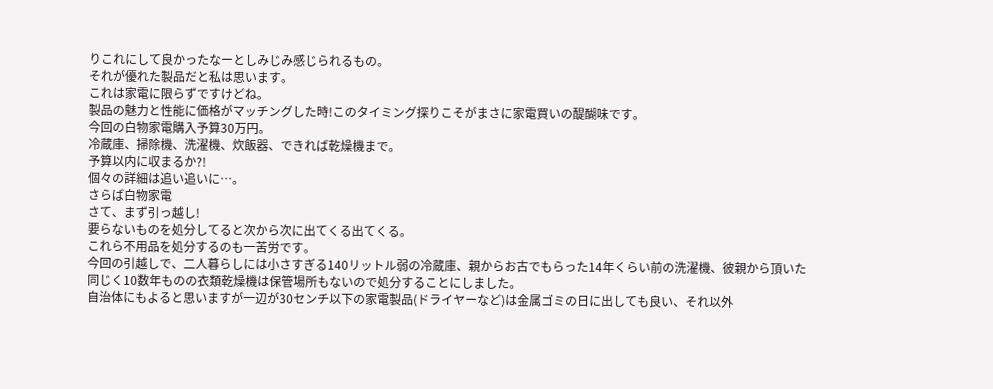りこれにして良かったなーとしみじみ感じられるもの。
それが優れた製品だと私は思います。
これは家電に限らずですけどね。
製品の魅力と性能に価格がマッチングした時!このタイミング探りこそがまさに家電買いの醍醐味です。
今回の白物家電購入予算30万円。
冷蔵庫、掃除機、洗濯機、炊飯器、できれば乾燥機まで。
予算以内に収まるか?!
個々の詳細は追い追いに…。
さらば白物家電
さて、まず引っ越し!
要らないものを処分してると次から次に出てくる出てくる。
これら不用品を処分するのも一苦労です。
今回の引越しで、二人暮らしには小さすぎる140リットル弱の冷蔵庫、親からお古でもらった14年くらい前の洗濯機、彼親から頂いた同じく10数年ものの衣類乾燥機は保管場所もないので処分することにしました。
自治体にもよると思いますが一辺が30センチ以下の家電製品(ドライヤーなど)は金属ゴミの日に出しても良い、それ以外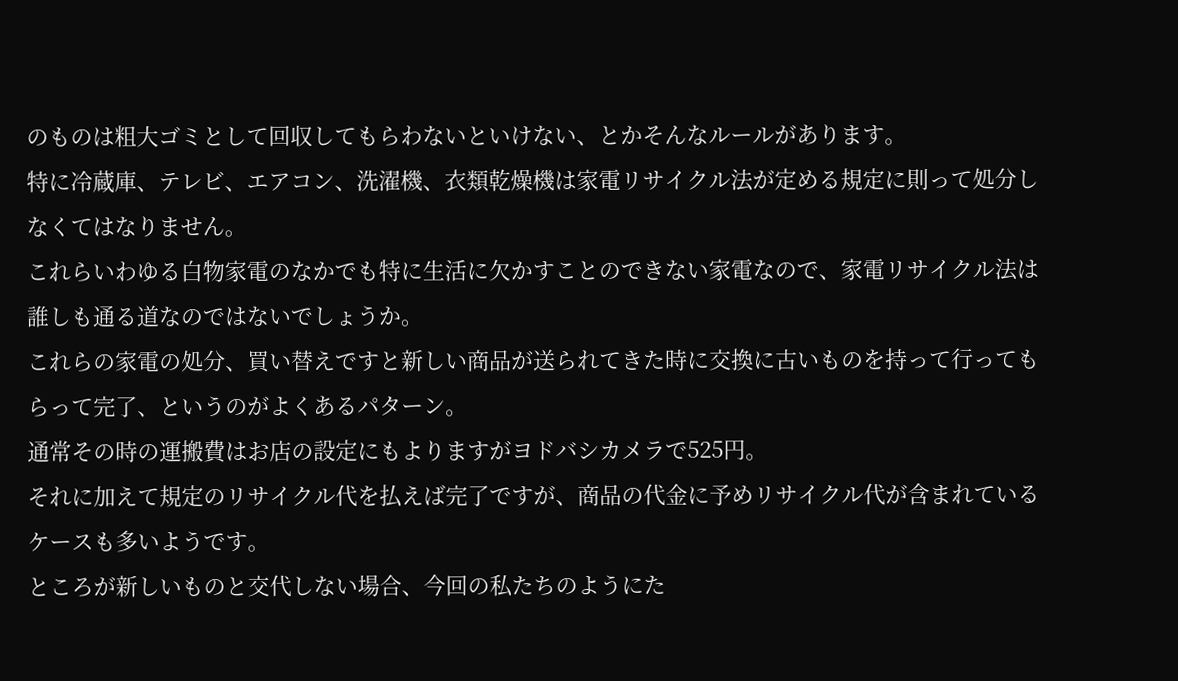のものは粗大ゴミとして回収してもらわないといけない、とかそんなルールがあります。
特に冷蔵庫、テレビ、エアコン、洗濯機、衣類乾燥機は家電リサイクル法が定める規定に則って処分しなくてはなりません。
これらいわゆる白物家電のなかでも特に生活に欠かすことのできない家電なので、家電リサイクル法は誰しも通る道なのではないでしょうか。
これらの家電の処分、買い替えですと新しい商品が送られてきた時に交換に古いものを持って行ってもらって完了、というのがよくあるパターン。
通常その時の運搬費はお店の設定にもよりますがヨドバシカメラで525円。
それに加えて規定のリサイクル代を払えば完了ですが、商品の代金に予めリサイクル代が含まれているケースも多いようです。
ところが新しいものと交代しない場合、今回の私たちのようにた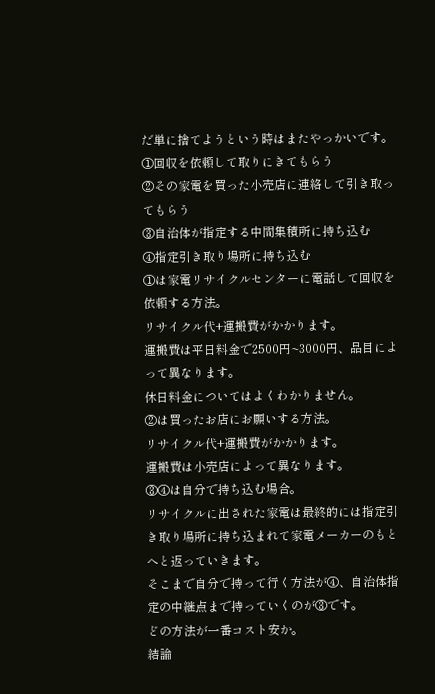だ単に捨てようという時はまたやっかいです。
①回収を依頼して取りにきてもらう
②その家電を買った小売店に連絡して引き取ってもらう
③自治体が指定する中間集積所に持ち込む
④指定引き取り場所に持ち込む
①は家電リサイクルセンターに電話して回収を依頼する方法。
リサイクル代+運搬費がかかります。
運搬費は平日料金で2500円~3000円、品目によって異なります。
休日料金についてはよくわかりません。
②は買ったお店にお願いする方法。
リサイクル代+運搬費がかかります。
運搬費は小売店によって異なります。
③④は自分で持ち込む場合。
リサイクルに出された家電は最終的には指定引き取り場所に持ち込まれて家電メーカーのもとへと返っていきます。
そこまで自分で持って行く方法が④、自治体指定の中継点まで持っていくのが③です。
どの方法が一番コスト安か。
結論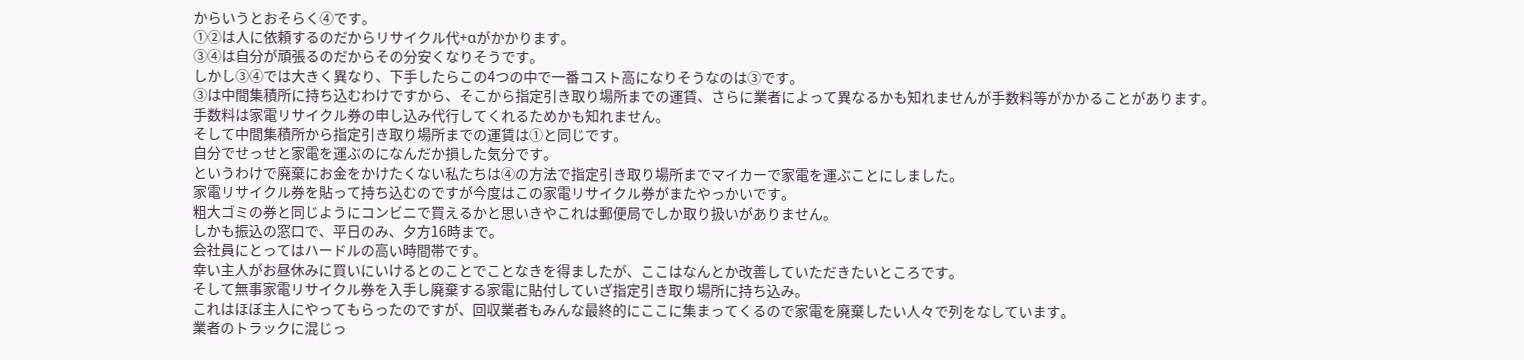からいうとおそらく④です。
①②は人に依頼するのだからリサイクル代+αがかかります。
③④は自分が頑張るのだからその分安くなりそうです。
しかし③④では大きく異なり、下手したらこの4つの中で一番コスト高になりそうなのは③です。
③は中間集積所に持ち込むわけですから、そこから指定引き取り場所までの運賃、さらに業者によって異なるかも知れませんが手数料等がかかることがあります。
手数料は家電リサイクル券の申し込み代行してくれるためかも知れません。
そして中間集積所から指定引き取り場所までの運賃は①と同じです。
自分でせっせと家電を運ぶのになんだか損した気分です。
というわけで廃棄にお金をかけたくない私たちは④の方法で指定引き取り場所までマイカーで家電を運ぶことにしました。
家電リサイクル券を貼って持ち込むのですが今度はこの家電リサイクル券がまたやっかいです。
粗大ゴミの券と同じようにコンビニで買えるかと思いきやこれは郵便局でしか取り扱いがありません。
しかも振込の窓口で、平日のみ、夕方16時まで。
会社員にとってはハードルの高い時間帯です。
幸い主人がお昼休みに買いにいけるとのことでことなきを得ましたが、ここはなんとか改善していただきたいところです。
そして無事家電リサイクル券を入手し廃棄する家電に貼付していざ指定引き取り場所に持ち込み。
これはほぼ主人にやってもらったのですが、回収業者もみんな最終的にここに集まってくるので家電を廃棄したい人々で列をなしています。
業者のトラックに混じっ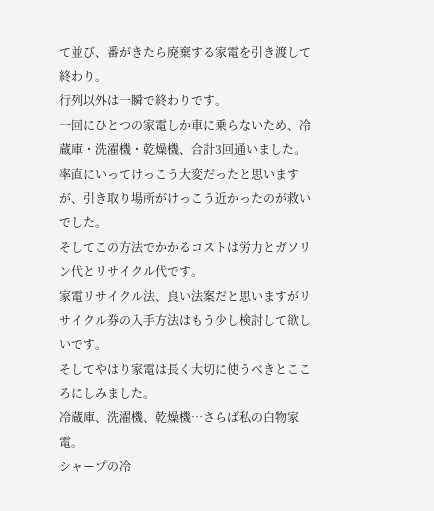て並び、番がきたら廃棄する家電を引き渡して終わり。
行列以外は一瞬で終わりです。
一回にひとつの家電しか車に乗らないため、冷蔵庫・洗濯機・乾燥機、合計3回通いました。
率直にいってけっこう大変だったと思いますが、引き取り場所がけっこう近かったのが救いでした。
そしてこの方法でかかるコストは労力とガソリン代とリサイクル代です。
家電リサイクル法、良い法案だと思いますがリサイクル券の入手方法はもう少し検討して欲しいです。
そしてやはり家電は長く大切に使うべきとこころにしみました。
冷蔵庫、洗濯機、乾燥機…さらば私の白物家電。
シャープの冷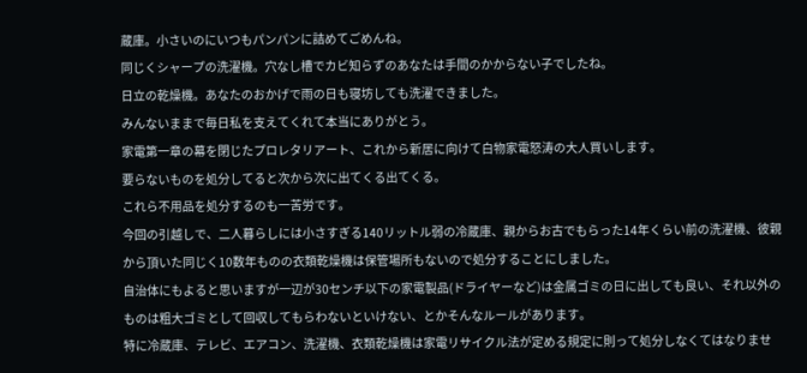蔵庫。小さいのにいつもパンパンに詰めてごめんね。
同じくシャープの洗濯機。穴なし槽でカビ知らずのあなたは手間のかからない子でしたね。
日立の乾燥機。あなたのおかげで雨の日も寝坊しても洗濯できました。
みんないままで毎日私を支えてくれて本当にありがとう。
家電第一章の幕を閉じたプロレタリアート、これから新居に向けて白物家電怒涛の大人買いします。
要らないものを処分してると次から次に出てくる出てくる。
これら不用品を処分するのも一苦労です。
今回の引越しで、二人暮らしには小さすぎる140リットル弱の冷蔵庫、親からお古でもらった14年くらい前の洗濯機、彼親から頂いた同じく10数年ものの衣類乾燥機は保管場所もないので処分することにしました。
自治体にもよると思いますが一辺が30センチ以下の家電製品(ドライヤーなど)は金属ゴミの日に出しても良い、それ以外のものは粗大ゴミとして回収してもらわないといけない、とかそんなルールがあります。
特に冷蔵庫、テレビ、エアコン、洗濯機、衣類乾燥機は家電リサイクル法が定める規定に則って処分しなくてはなりませ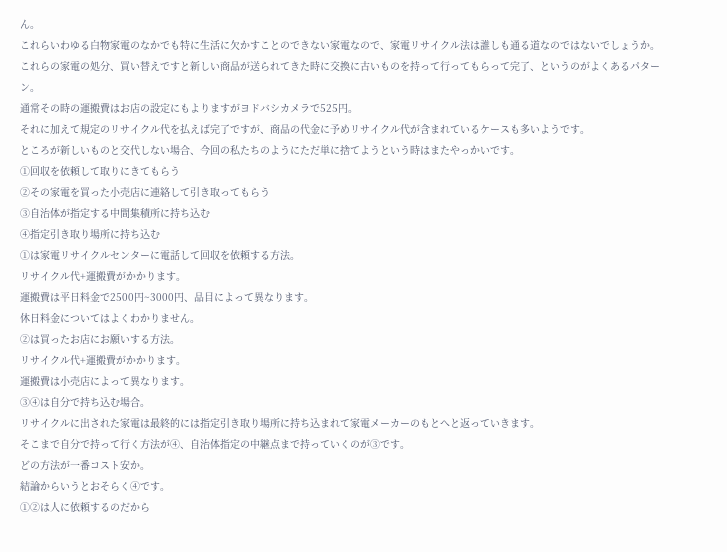ん。
これらいわゆる白物家電のなかでも特に生活に欠かすことのできない家電なので、家電リサイクル法は誰しも通る道なのではないでしょうか。
これらの家電の処分、買い替えですと新しい商品が送られてきた時に交換に古いものを持って行ってもらって完了、というのがよくあるパターン。
通常その時の運搬費はお店の設定にもよりますがヨドバシカメラで525円。
それに加えて規定のリサイクル代を払えば完了ですが、商品の代金に予めリサイクル代が含まれているケースも多いようです。
ところが新しいものと交代しない場合、今回の私たちのようにただ単に捨てようという時はまたやっかいです。
①回収を依頼して取りにきてもらう
②その家電を買った小売店に連絡して引き取ってもらう
③自治体が指定する中間集積所に持ち込む
④指定引き取り場所に持ち込む
①は家電リサイクルセンターに電話して回収を依頼する方法。
リサイクル代+運搬費がかかります。
運搬費は平日料金で2500円~3000円、品目によって異なります。
休日料金についてはよくわかりません。
②は買ったお店にお願いする方法。
リサイクル代+運搬費がかかります。
運搬費は小売店によって異なります。
③④は自分で持ち込む場合。
リサイクルに出された家電は最終的には指定引き取り場所に持ち込まれて家電メーカーのもとへと返っていきます。
そこまで自分で持って行く方法が④、自治体指定の中継点まで持っていくのが③です。
どの方法が一番コスト安か。
結論からいうとおそらく④です。
①②は人に依頼するのだから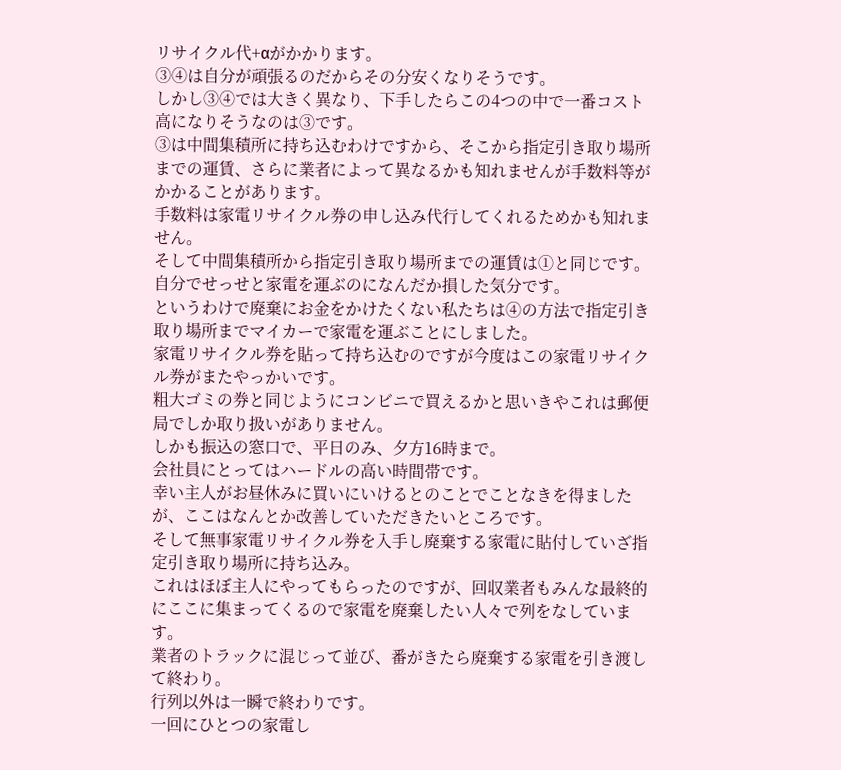リサイクル代+αがかかります。
③④は自分が頑張るのだからその分安くなりそうです。
しかし③④では大きく異なり、下手したらこの4つの中で一番コスト高になりそうなのは③です。
③は中間集積所に持ち込むわけですから、そこから指定引き取り場所までの運賃、さらに業者によって異なるかも知れませんが手数料等がかかることがあります。
手数料は家電リサイクル券の申し込み代行してくれるためかも知れません。
そして中間集積所から指定引き取り場所までの運賃は①と同じです。
自分でせっせと家電を運ぶのになんだか損した気分です。
というわけで廃棄にお金をかけたくない私たちは④の方法で指定引き取り場所までマイカーで家電を運ぶことにしました。
家電リサイクル券を貼って持ち込むのですが今度はこの家電リサイクル券がまたやっかいです。
粗大ゴミの券と同じようにコンビニで買えるかと思いきやこれは郵便局でしか取り扱いがありません。
しかも振込の窓口で、平日のみ、夕方16時まで。
会社員にとってはハードルの高い時間帯です。
幸い主人がお昼休みに買いにいけるとのことでことなきを得ましたが、ここはなんとか改善していただきたいところです。
そして無事家電リサイクル券を入手し廃棄する家電に貼付していざ指定引き取り場所に持ち込み。
これはほぼ主人にやってもらったのですが、回収業者もみんな最終的にここに集まってくるので家電を廃棄したい人々で列をなしています。
業者のトラックに混じって並び、番がきたら廃棄する家電を引き渡して終わり。
行列以外は一瞬で終わりです。
一回にひとつの家電し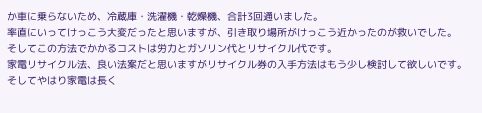か車に乗らないため、冷蔵庫・洗濯機・乾燥機、合計3回通いました。
率直にいってけっこう大変だったと思いますが、引き取り場所がけっこう近かったのが救いでした。
そしてこの方法でかかるコストは労力とガソリン代とリサイクル代です。
家電リサイクル法、良い法案だと思いますがリサイクル券の入手方法はもう少し検討して欲しいです。
そしてやはり家電は長く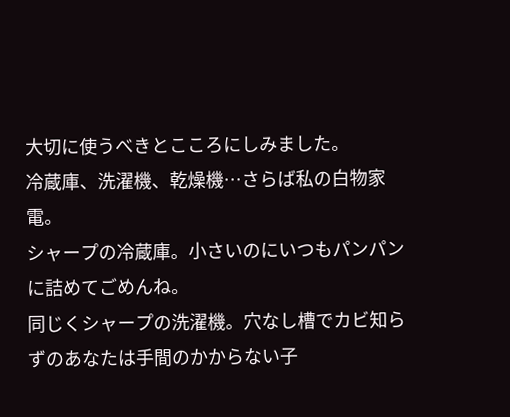大切に使うべきとこころにしみました。
冷蔵庫、洗濯機、乾燥機…さらば私の白物家電。
シャープの冷蔵庫。小さいのにいつもパンパンに詰めてごめんね。
同じくシャープの洗濯機。穴なし槽でカビ知らずのあなたは手間のかからない子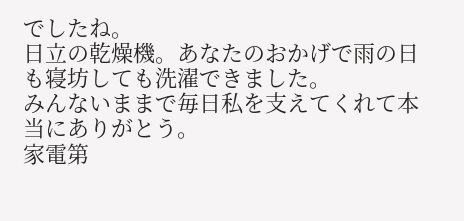でしたね。
日立の乾燥機。あなたのおかげで雨の日も寝坊しても洗濯できました。
みんないままで毎日私を支えてくれて本当にありがとう。
家電第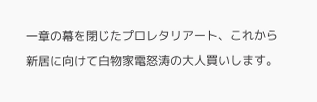一章の幕を閉じたプロレタリアート、これから新居に向けて白物家電怒涛の大人買いします。